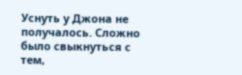Уснуть у Джона не получалось. Сложно было свыкнуться с тем,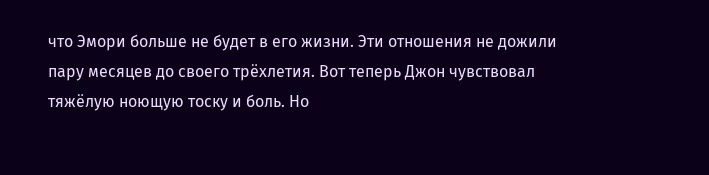что Эмори больше не будет в его жизни. Эти отношения не дожили пару месяцев до своего трёхлетия. Вот теперь Джон чувствовал тяжёлую ноющую тоску и боль. Но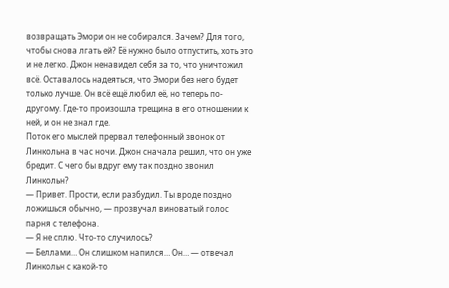возвращать Эмори он не собирался. Зачем? Для того, чтобы снова лгать ей? Её нужно было отпустить, хоть это и не легко. Джон ненавидел себя за то, что уничтожил всё. Оставалось надеяться, что Эмори без него будет только лучше. Он всё ещё любил её, но теперь по-другому. Где-то произошла трещина в его отношении к ней, и он не знал где.
Поток его мыслей прервал телефонный звонок от Линкольна в час ночи. Джон сначала решил, что он уже бредит. С чего бы вдруг ему так поздно звонил Линкольн?
— Привет. Прости, если разбудил. Ты вроде поздно ложишься обычно, — прозвучал виноватый голос парня с телефона.
— Я не сплю. Что-то случилось?
— Беллами… Он слишком напился… Он… — отвечал Линкольн с какой-то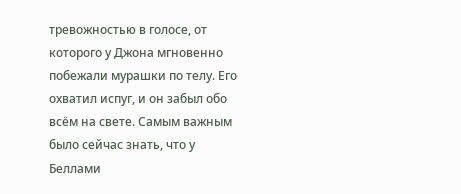тревожностью в голосе, от которого у Джона мгновенно побежали мурашки по телу. Его охватил испуг, и он забыл обо всём на свете. Самым важным было сейчас знать, что у Беллами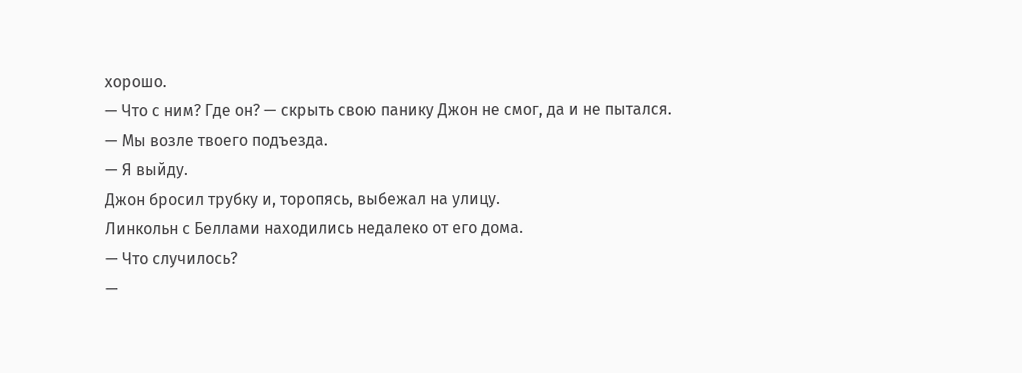хорошо.
— Что с ним? Где он? — скрыть свою панику Джон не смог, да и не пытался.
— Мы возле твоего подъезда.
— Я выйду.
Джон бросил трубку и, торопясь, выбежал на улицу.
Линкольн с Беллами находились недалеко от его дома.
— Что случилось?
—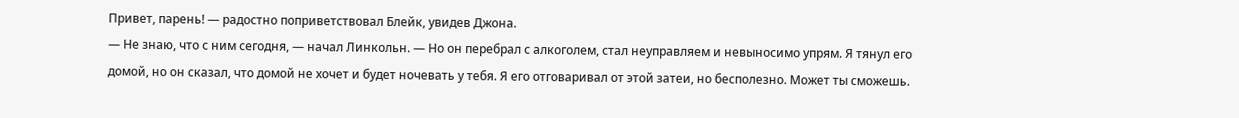Привет, парень! — радостно поприветствовал Блейк, увидев Джона.
— Не знаю, что с ним сегодня, — начал Линкольн. — Но он перебрал с алкоголем, стал неуправляем и невыносимо упрям. Я тянул его домой, но он сказал, что домой не хочет и будет ночевать у тебя. Я его отговаривал от этой затеи, но бесполезно. Может ты сможешь.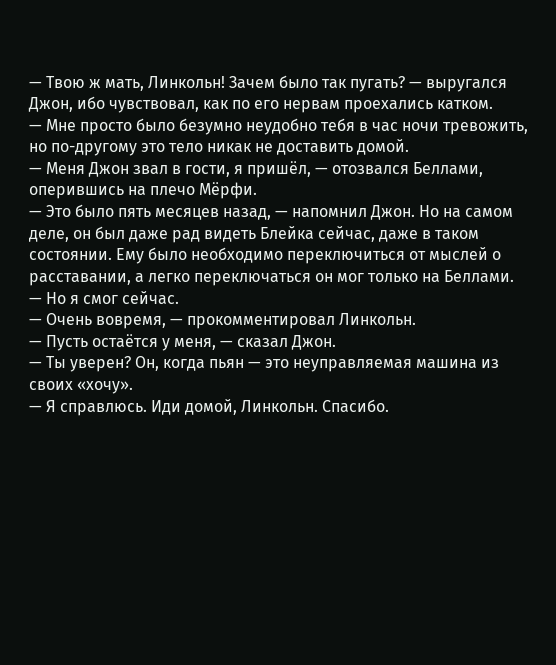— Твою ж мать, Линкольн! Зачем было так пугать? — выругался Джон, ибо чувствовал, как по его нервам проехались катком.
— Мне просто было безумно неудобно тебя в час ночи тревожить, но по-другому это тело никак не доставить домой.
— Меня Джон звал в гости, я пришёл, — отозвался Беллами, оперившись на плечо Мёрфи.
— Это было пять месяцев назад, — напомнил Джон. Но на самом деле, он был даже рад видеть Блейка сейчас, даже в таком состоянии. Ему было необходимо переключиться от мыслей о расставании, а легко переключаться он мог только на Беллами.
— Но я смог сейчас.
— Очень вовремя, — прокомментировал Линкольн.
— Пусть остаётся у меня, — сказал Джон.
— Ты уверен? Он, когда пьян — это неуправляемая машина из своих «хочу».
— Я справлюсь. Иди домой, Линкольн. Спасибо.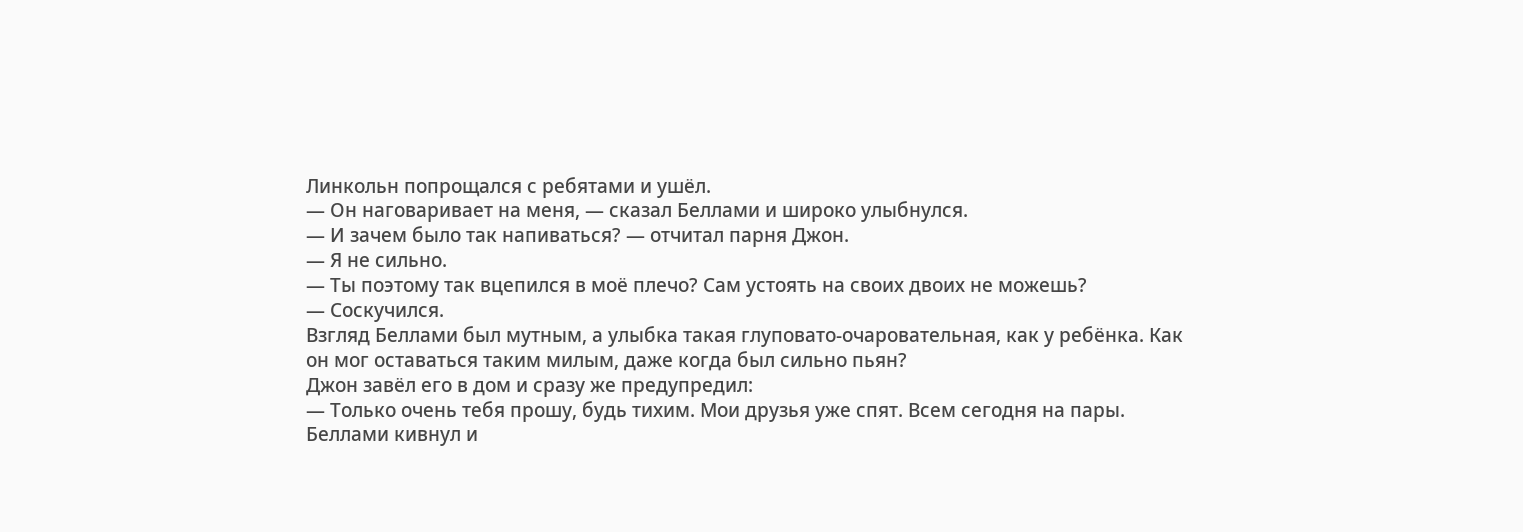Линкольн попрощался с ребятами и ушёл.
— Он наговаривает на меня, — сказал Беллами и широко улыбнулся.
— И зачем было так напиваться? — отчитал парня Джон.
— Я не сильно.
— Ты поэтому так вцепился в моё плечо? Сам устоять на своих двоих не можешь?
— Соскучился.
Взгляд Беллами был мутным, а улыбка такая глуповато-очаровательная, как у ребёнка. Как он мог оставаться таким милым, даже когда был сильно пьян?
Джон завёл его в дом и сразу же предупредил:
— Только очень тебя прошу, будь тихим. Мои друзья уже спят. Всем сегодня на пары.
Беллами кивнул и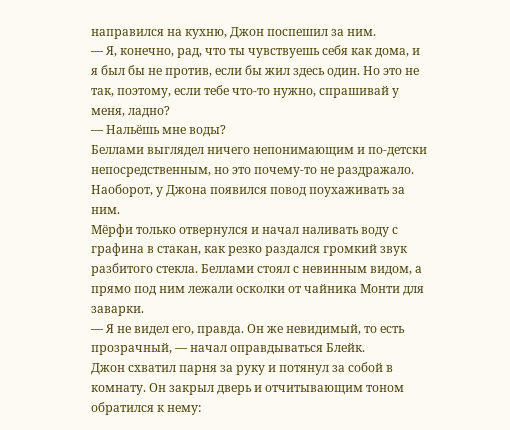направился на кухню, Джон поспешил за ним.
— Я, конечно, рад, что ты чувствуешь себя как дома, и я был бы не против, если бы жил здесь один. Но это не так, поэтому, если тебе что-то нужно, спрашивай у меня, ладно?
— Нальёшь мне воды?
Беллами выглядел ничего непонимающим и по-детски непосредственным, но это почему-то не раздражало. Наоборот, у Джона появился повод поухаживать за ним.
Мёрфи только отвернулся и начал наливать воду с графина в стакан, как резко раздался громкий звук разбитого стекла. Беллами стоял с невинным видом, а прямо под ним лежали осколки от чайника Монти для заварки.
— Я не видел его, правда. Он же невидимый, то есть прозрачный, — начал оправдываться Блейк.
Джон схватил парня за руку и потянул за собой в комнату. Он закрыл дверь и отчитывающим тоном обратился к нему: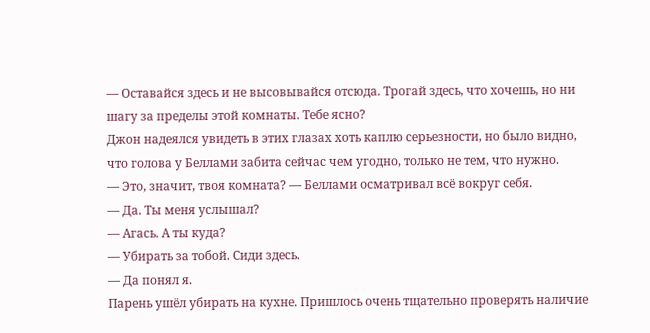— Оставайся здесь и не высовывайся отсюда. Трогай здесь, что хочешь, но ни шагу за пределы этой комнаты. Тебе ясно?
Джон надеялся увидеть в этих глазах хоть каплю серьезности, но было видно, что голова у Беллами забита сейчас чем угодно, только не тем, что нужно.
— Это, значит, твоя комната? — Беллами осматривал всё вокруг себя.
— Да. Ты меня услышал?
— Агась. А ты куда?
— Убирать за тобой. Сиди здесь.
— Да понял я.
Парень ушёл убирать на кухне. Пришлось очень тщательно проверять наличие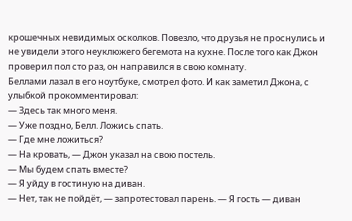крошечных невидимых осколков. Повезло, что друзья не проснулись и не увидели этого неуклюжего бегемота на кухне. После того как Джон проверил пол сто раз, он направился в свою комнату.
Беллами лазал в его ноутбуке, смотрел фото. И как заметил Джона, с улыбкой прокомментировал:
— Здесь так много меня.
— Уже поздно, Белл. Ложись спать.
— Где мне ложиться?
— На кровать, — Джон указал на свою постель.
— Мы будем спать вместе?
— Я уйду в гостиную на диван.
— Нет, так не пойдёт, — запротестовал парень. — Я гость — диван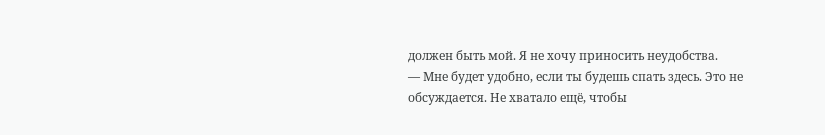должен быть мой. Я не хочу приносить неудобства.
— Мне будет удобно, если ты будешь спать здесь. Это не обсуждается. Не хватало ещё, чтобы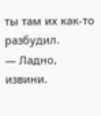ты там их как-то разбудил.
— Ладно, извини.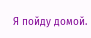Я пойду домой.